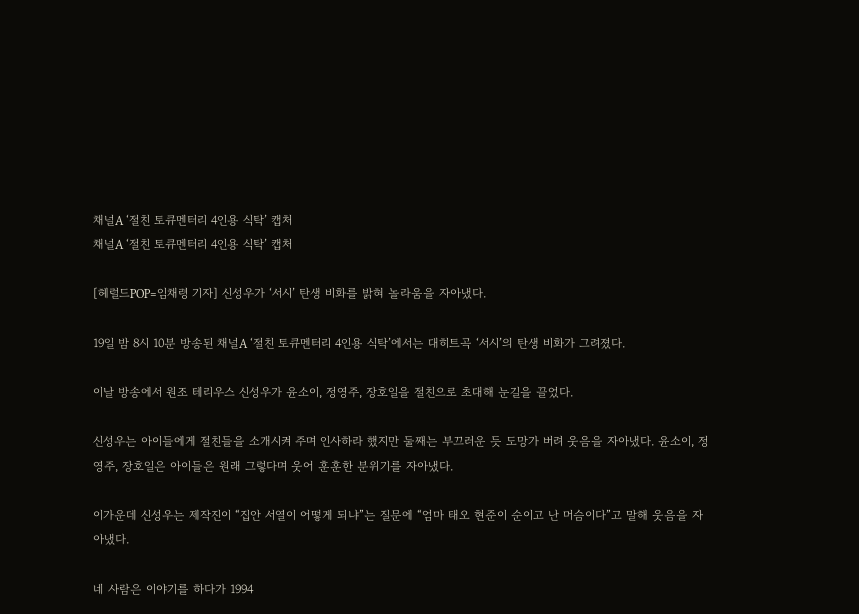채널A ‘절친 토큐멘터리 4인용 식탁’ 캡처
채널A ‘절친 토큐멘터리 4인용 식탁’ 캡처

[헤럴드POP=임채령 기자] 신성우가 ‘서시’ 탄생 비화를 밝혀 놀라움을 자아냈다.

19일 밤 8시 10분 방송된 채널A ‘절친 토큐멘터리 4인용 식탁’에서는 대히트곡 ‘서시’의 탄생 비화가 그려졌다.

이날 방송에서 원조 테리우스 신성우가 윤소이, 정영주, 장호일을 절친으로 초대해 눈길을 끌었다.

신성우는 아이들에게 절친들을 소개시켜 주며 인사하라 했지만 둘째는 부끄러운 듯 도망가 버려 웃음을 자아냈다. 윤소이, 정영주, 장호일은 아이들은 원래 그렇다며 웃어 훈훈한 분위기를 자아냈다.

이가운데 신성우는 제작진이 “집안 서열이 어떻게 되냐”는 질문에 “엄마 태오 현준이 순이고 난 머슴이다”고 말해 웃음을 자아냈다.

네 사람은 이야기를 하다가 1994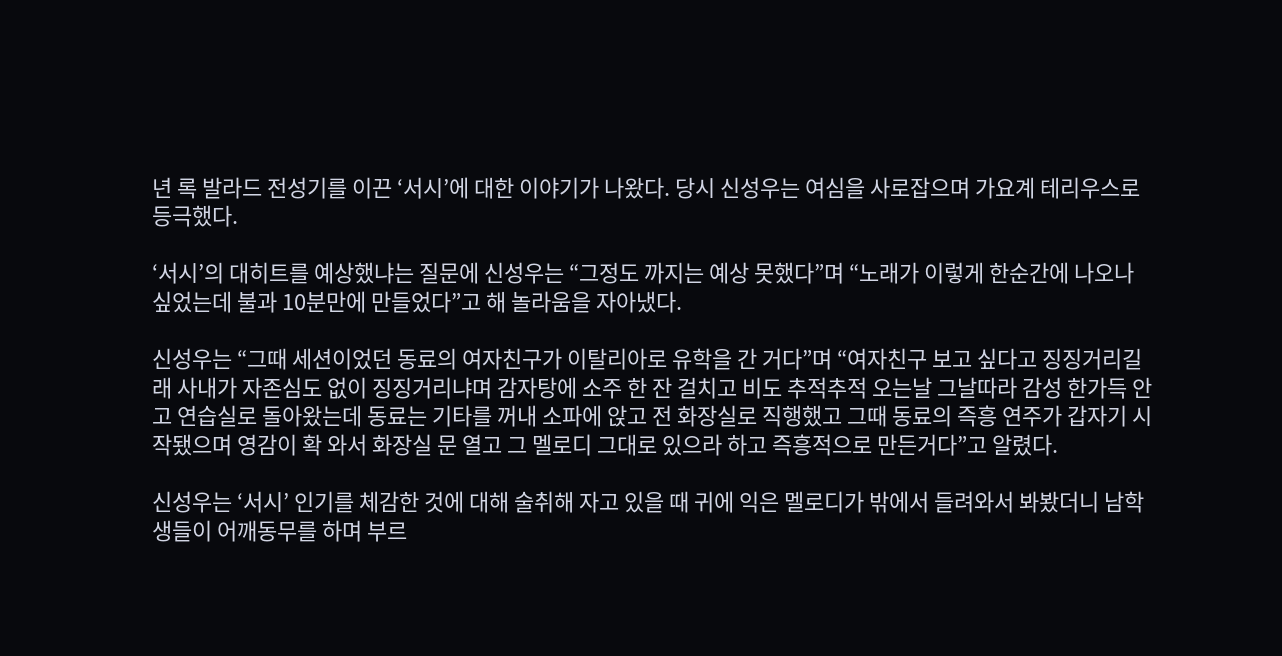년 록 발라드 전성기를 이끈 ‘서시’에 대한 이야기가 나왔다. 당시 신성우는 여심을 사로잡으며 가요계 테리우스로 등극했다.

‘서시’의 대히트를 예상했냐는 질문에 신성우는 “그정도 까지는 예상 못했다”며 “노래가 이렇게 한순간에 나오나 싶었는데 불과 10분만에 만들었다”고 해 놀라움을 자아냈다.

신성우는 “그때 세션이었던 동료의 여자친구가 이탈리아로 유학을 간 거다”며 “여자친구 보고 싶다고 징징거리길래 사내가 자존심도 없이 징징거리냐며 감자탕에 소주 한 잔 걸치고 비도 추적추적 오는날 그날따라 감성 한가득 안고 연습실로 돌아왔는데 동료는 기타를 꺼내 소파에 앉고 전 화장실로 직행했고 그때 동료의 즉흥 연주가 갑자기 시작됐으며 영감이 확 와서 화장실 문 열고 그 멜로디 그대로 있으라 하고 즉흥적으로 만든거다”고 알렸다.

신성우는 ‘서시’ 인기를 체감한 것에 대해 술취해 자고 있을 때 귀에 익은 멜로디가 밖에서 들려와서 봐봤더니 남학생들이 어깨동무를 하며 부르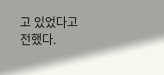고 있었다고 전했다.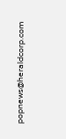popnews@heraldcorp.com